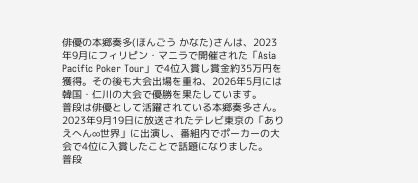俳優の本郷奏多(ほんごう かなた)さんは、2023年9月にフィリピン・マニラで開催された「Asia Pacific Poker Tour」で4位入賞し賞金約35万円を獲得。その後も大会出場を重ね、2026年5月には韓国・仁川の大会で優勝を果たしています。
普段は俳優として活躍されている本郷奏多さん。
2023年9月19日に放送されたテレビ東京の「ありえへん∞世界」に出演し、番組内でポーカーの大会で4位に入賞したことで話題になりました。
普段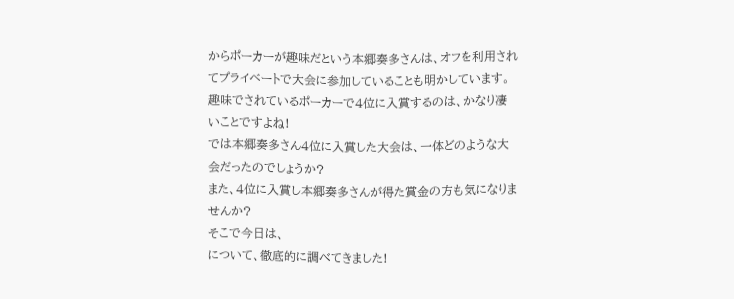からポーカーが趣味だという本郷奏多さんは、オフを利用されてプライベートで大会に参加していることも明かしています。
趣味でされているポーカーで4位に入賞するのは、かなり凄いことですよね!
では本郷奏多さん4位に入賞した大会は、一体どのような大会だったのでしょうか?
また、4位に入賞し本郷奏多さんが得た賞金の方も気になりませんか?
そこで今日は、
について、徹底的に調べてきました!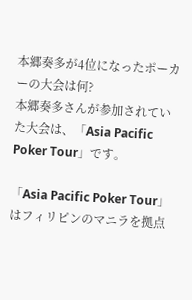本郷奏多が4位になったポーカーの大会は何?
本郷奏多さんが参加されていた大会は、「Asia Pacific Poker Tour」です。

「Asia Pacific Poker Tour」はフィリピンのマニラを拠点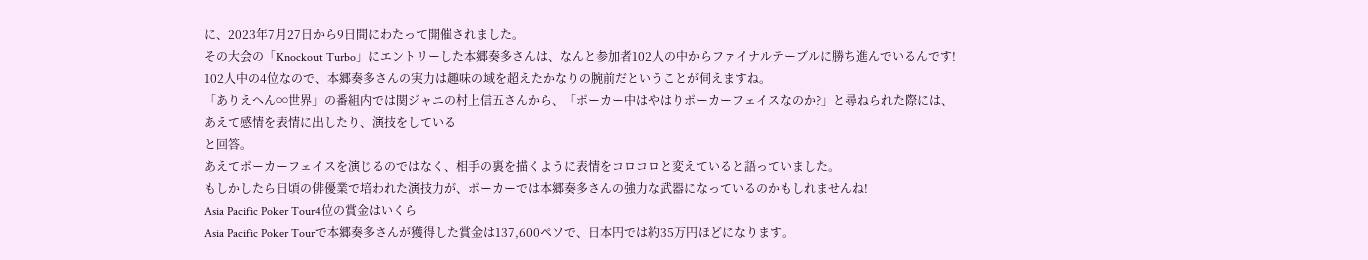に、2023年7月27日から9日間にわたって開催されました。
その大会の「Knockout Turbo」にエントリーした本郷奏多さんは、なんと参加者102人の中からファイナルテーブルに勝ち進んでいるんです!
102人中の4位なので、本郷奏多さんの実力は趣味の域を超えたかなりの腕前だということが伺えますね。
「ありえへん∞世界」の番組内では関ジャニの村上信五さんから、「ポーカー中はやはりポーカーフェイスなのか?」と尋ねられた際には、
あえて感情を表情に出したり、演技をしている
と回答。
あえてポーカーフェイスを演じるのではなく、相手の裏を描くように表情をコロコロと変えていると語っていました。
もしかしたら日頃の俳優業で培われた演技力が、ポーカーでは本郷奏多さんの強力な武器になっているのかもしれませんね!
Asia Pacific Poker Tour4位の賞金はいくら
Asia Pacific Poker Tourで本郷奏多さんが獲得した賞金は137,600ペソで、日本円では約35万円ほどになります。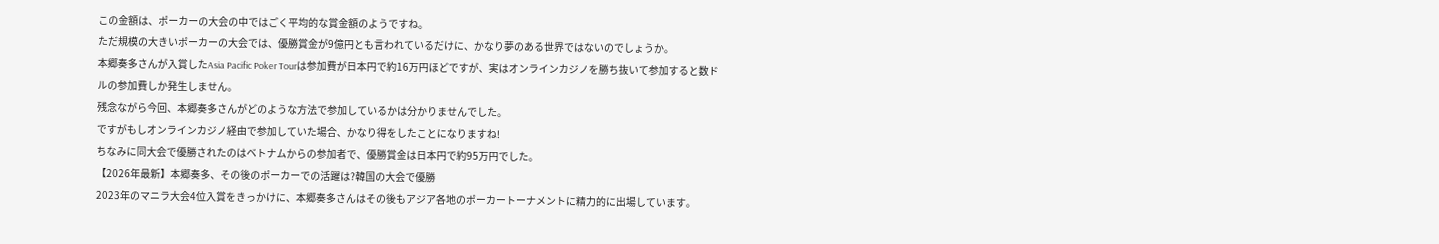この金額は、ポーカーの大会の中ではごく平均的な賞金額のようですね。
ただ規模の大きいポーカーの大会では、優勝賞金が9億円とも言われているだけに、かなり夢のある世界ではないのでしょうか。
本郷奏多さんが入賞したAsia Pacific Poker Tourは参加費が日本円で約16万円ほどですが、実はオンラインカジノを勝ち抜いて参加すると数ドルの参加費しか発生しません。
残念ながら今回、本郷奏多さんがどのような方法で参加しているかは分かりませんでした。
ですがもしオンラインカジノ経由で参加していた場合、かなり得をしたことになりますね!
ちなみに同大会で優勝されたのはベトナムからの参加者で、優勝賞金は日本円で約95万円でした。
【2026年最新】本郷奏多、その後のポーカーでの活躍は?韓国の大会で優勝
2023年のマニラ大会4位入賞をきっかけに、本郷奏多さんはその後もアジア各地のポーカートーナメントに精力的に出場しています。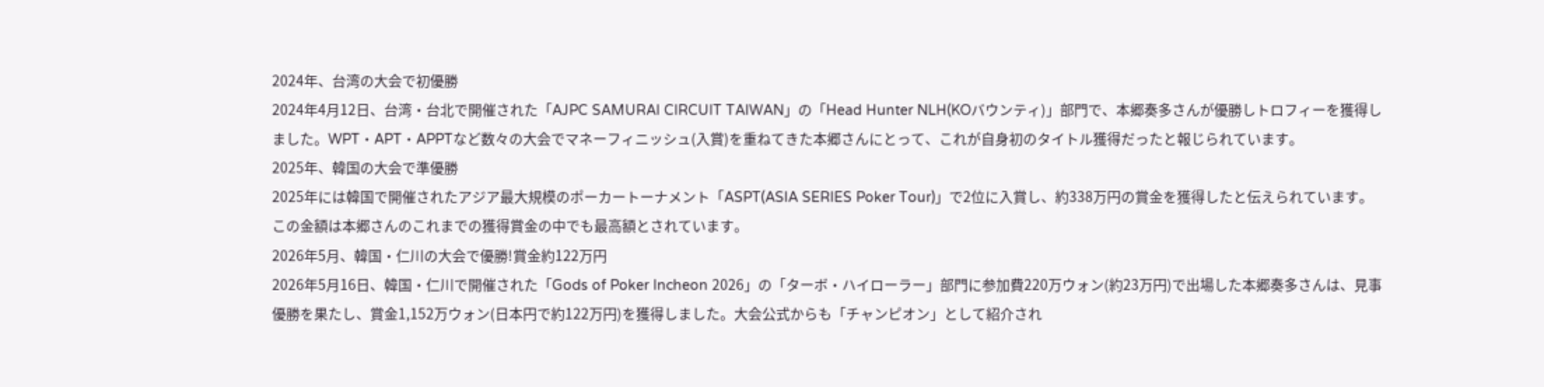2024年、台湾の大会で初優勝
2024年4月12日、台湾・台北で開催された「AJPC SAMURAI CIRCUIT TAIWAN」の「Head Hunter NLH(KOバウンティ)」部門で、本郷奏多さんが優勝しトロフィーを獲得しました。WPT・APT・APPTなど数々の大会でマネーフィニッシュ(入賞)を重ねてきた本郷さんにとって、これが自身初のタイトル獲得だったと報じられています。
2025年、韓国の大会で準優勝
2025年には韓国で開催されたアジア最大規模のポーカートーナメント「ASPT(ASIA SERIES Poker Tour)」で2位に入賞し、約338万円の賞金を獲得したと伝えられています。この金額は本郷さんのこれまでの獲得賞金の中でも最高額とされています。
2026年5月、韓国・仁川の大会で優勝!賞金約122万円
2026年5月16日、韓国・仁川で開催された「Gods of Poker Incheon 2026」の「ターボ・ハイローラー」部門に参加費220万ウォン(約23万円)で出場した本郷奏多さんは、見事優勝を果たし、賞金1,152万ウォン(日本円で約122万円)を獲得しました。大会公式からも「チャンピオン」として紹介され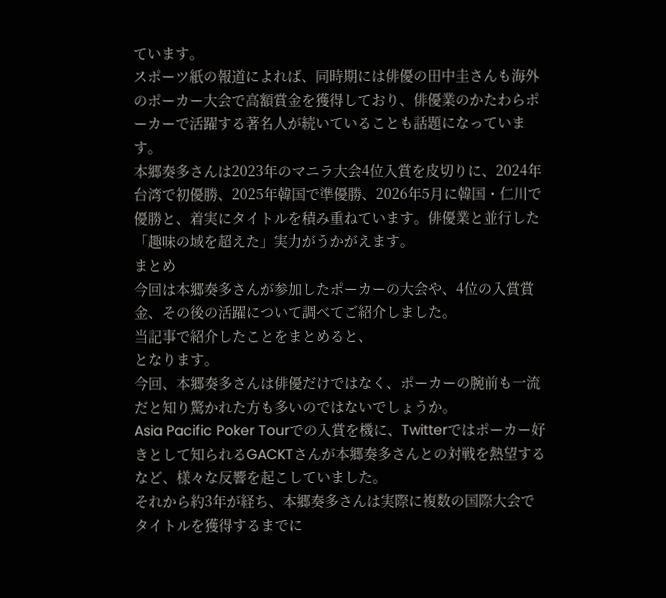ています。
スポーツ紙の報道によれば、同時期には俳優の田中圭さんも海外のポーカー大会で高額賞金を獲得しており、俳優業のかたわらポーカーで活躍する著名人が続いていることも話題になっています。
本郷奏多さんは2023年のマニラ大会4位入賞を皮切りに、2024年台湾で初優勝、2025年韓国で準優勝、2026年5月に韓国・仁川で優勝と、着実にタイトルを積み重ねています。俳優業と並行した「趣味の域を超えた」実力がうかがえます。
まとめ
今回は本郷奏多さんが参加したポーカーの大会や、4位の入賞賞金、その後の活躍について調べてご紹介しました。
当記事で紹介したことをまとめると、
となります。
今回、本郷奏多さんは俳優だけではなく、ポーカーの腕前も一流だと知り驚かれた方も多いのではないでしょうか。
Asia Pacific Poker Tourでの入賞を機に、Twitterではポーカー好きとして知られるGACKTさんが本郷奏多さんとの対戦を熱望するなど、様々な反響を起こしていました。
それから約3年が経ち、本郷奏多さんは実際に複数の国際大会でタイトルを獲得するまでに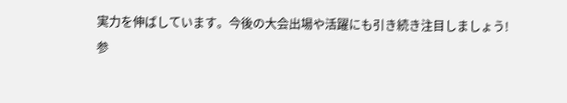実力を伸ばしています。今後の大会出場や活躍にも引き続き注目しましょう!
参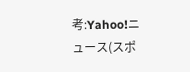考:Yahoo!ニュース(スポ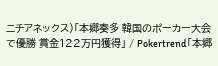ニチアネックス)「本郷奏多 韓国のポーカー大会で優勝 賞金122万円獲得」 / Pokertrend「本郷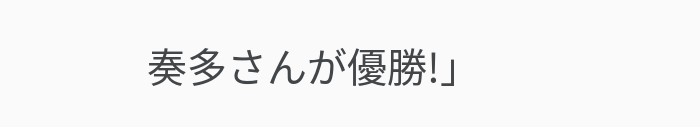奏多さんが優勝!」